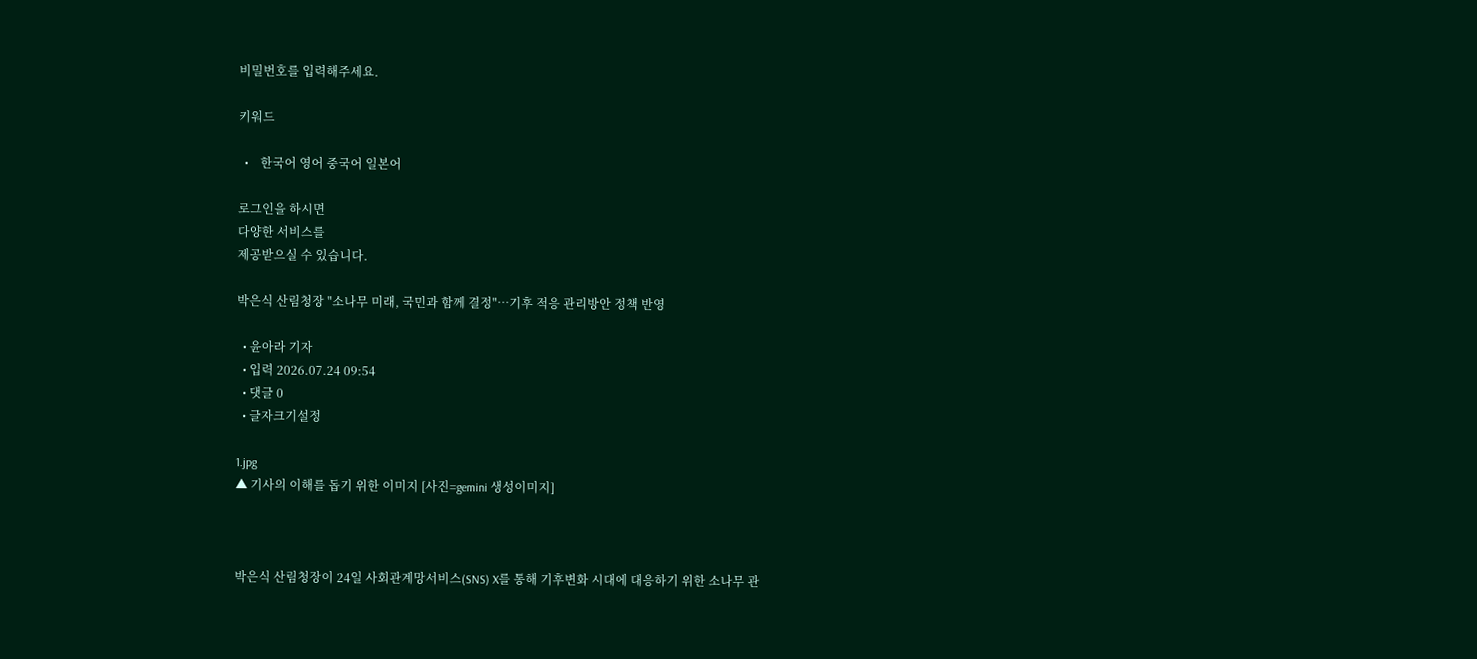비밀번호를 입력해주세요.

키워드

  •    한국어 영어 중국어 일본어

로그인을 하시면
다양한 서비스를
제공받으실 수 있습니다.

박은식 산림청장 "소나무 미래, 국민과 함께 결정"…기후 적응 관리방안 정책 반영

  • 윤아라 기자
  • 입력 2026.07.24 09:54
  • 댓글 0
  • 글자크기설정

1.jpg
▲ 기사의 이해를 돕기 위한 이미지 [사진=gemini 생성이미지]



박은식 산림청장이 24일 사회관계망서비스(SNS) X를 통해 기후변화 시대에 대응하기 위한 소나무 관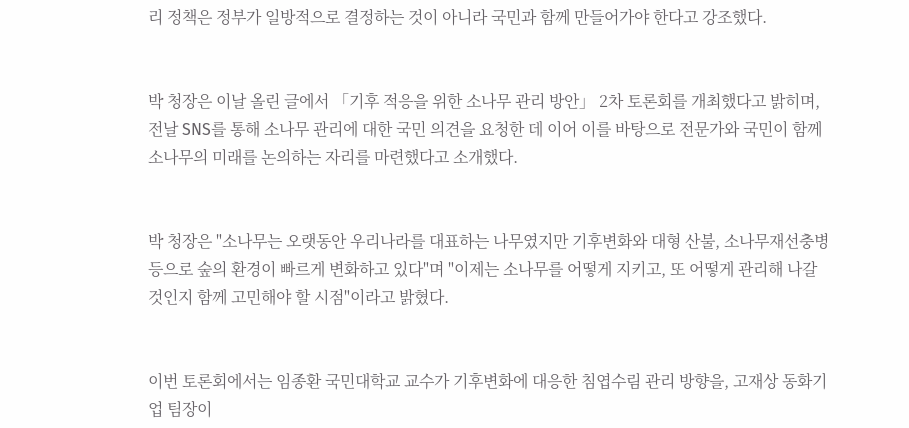리 정책은 정부가 일방적으로 결정하는 것이 아니라 국민과 함께 만들어가야 한다고 강조했다.


박 청장은 이날 올린 글에서 「기후 적응을 위한 소나무 관리 방안」 2차 토론회를 개최했다고 밝히며, 전날 SNS를 통해 소나무 관리에 대한 국민 의견을 요청한 데 이어 이를 바탕으로 전문가와 국민이 함께 소나무의 미래를 논의하는 자리를 마련했다고 소개했다.


박 청장은 "소나무는 오랫동안 우리나라를 대표하는 나무였지만 기후변화와 대형 산불, 소나무재선충병 등으로 숲의 환경이 빠르게 변화하고 있다"며 "이제는 소나무를 어떻게 지키고, 또 어떻게 관리해 나갈 것인지 함께 고민해야 할 시점"이라고 밝혔다.


이번 토론회에서는 임종환 국민대학교 교수가 기후변화에 대응한 침엽수림 관리 방향을, 고재상 동화기업 팀장이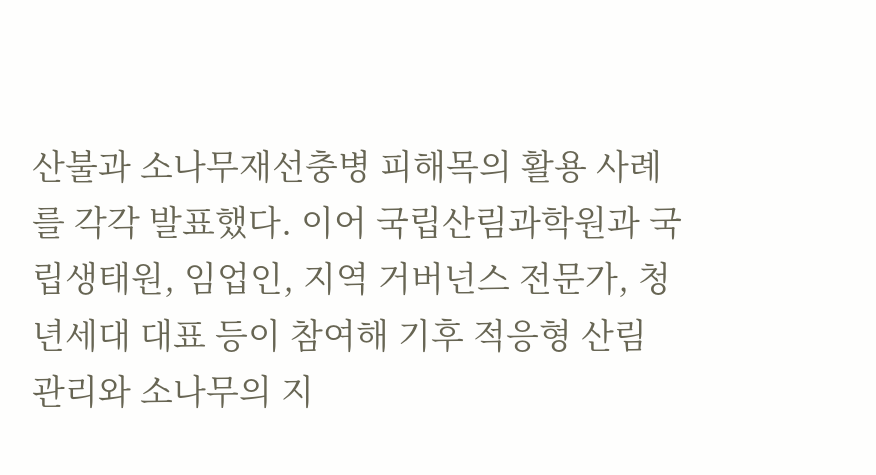산불과 소나무재선충병 피해목의 활용 사례를 각각 발표했다. 이어 국립산림과학원과 국립생태원, 임업인, 지역 거버넌스 전문가, 청년세대 대표 등이 참여해 기후 적응형 산림 관리와 소나무의 지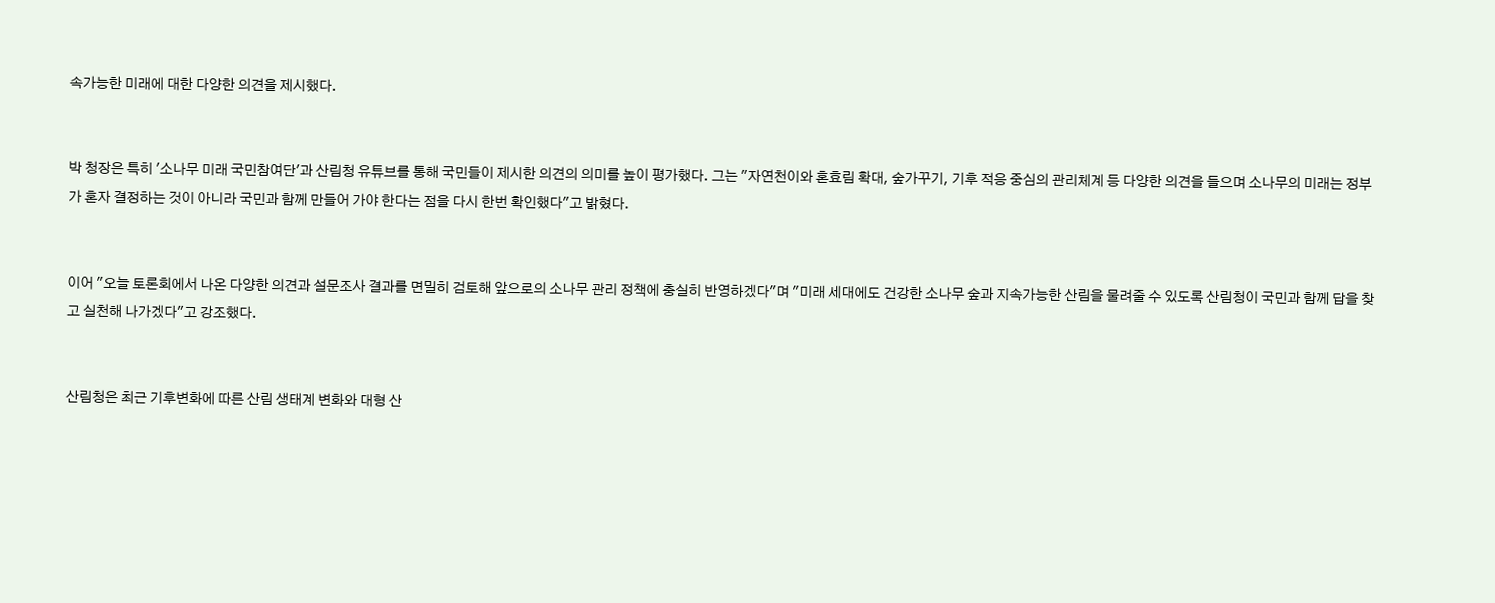속가능한 미래에 대한 다양한 의견을 제시했다.


박 청장은 특히 '소나무 미래 국민참여단'과 산림청 유튜브를 통해 국민들이 제시한 의견의 의미를 높이 평가했다. 그는 "자연천이와 혼효림 확대, 숲가꾸기, 기후 적응 중심의 관리체계 등 다양한 의견을 들으며 소나무의 미래는 정부가 혼자 결정하는 것이 아니라 국민과 함께 만들어 가야 한다는 점을 다시 한번 확인했다"고 밝혔다.


이어 "오늘 토론회에서 나온 다양한 의견과 설문조사 결과를 면밀히 검토해 앞으로의 소나무 관리 정책에 충실히 반영하겠다"며 "미래 세대에도 건강한 소나무 숲과 지속가능한 산림을 물려줄 수 있도록 산림청이 국민과 함께 답을 찾고 실천해 나가겠다"고 강조했다.


산림청은 최근 기후변화에 따른 산림 생태계 변화와 대형 산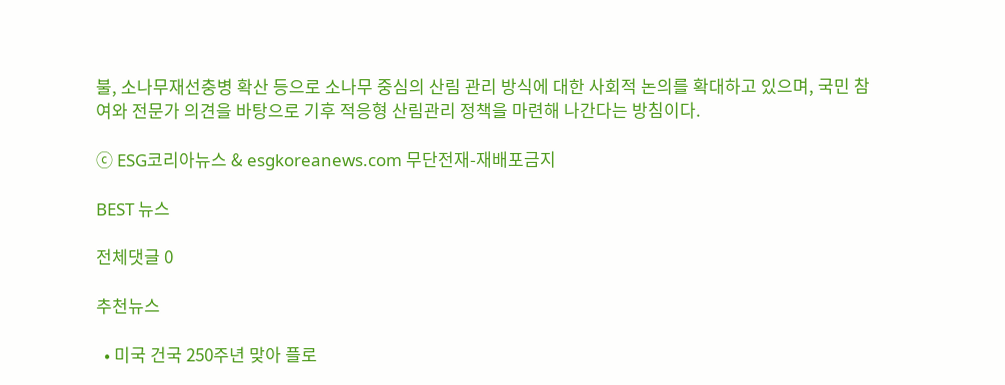불, 소나무재선충병 확산 등으로 소나무 중심의 산림 관리 방식에 대한 사회적 논의를 확대하고 있으며, 국민 참여와 전문가 의견을 바탕으로 기후 적응형 산림관리 정책을 마련해 나간다는 방침이다.

ⓒ ESG코리아뉴스 & esgkoreanews.com 무단전재-재배포금지

BEST 뉴스

전체댓글 0

추천뉴스

  • 미국 건국 250주년 맞아 플로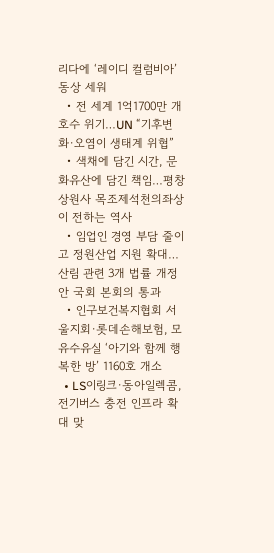리다에 ‘레이디 컬럼비아’ 동상 세워
  • 전 세계 1억1700만 개 호수 위기…UN “기후변화·오염이 생태계 위협”
  • 색채에 담긴 시간, 문화유산에 담긴 책임…평창 상원사 목조제석천의좌상이 전하는 역사
  • 임업인 경영 부담 줄이고 정원산업 지원 확대…산림 관련 3개 법률 개정안 국회 본회의 통과
  • 인구보건복지협회 서울지회·롯데손해보험, 모유수유실 ‘아기와 함께 행복한 방’ 1160호 개소
  • LS이링크·동아일렉콤, 전기버스 충전 인프라 확대 맞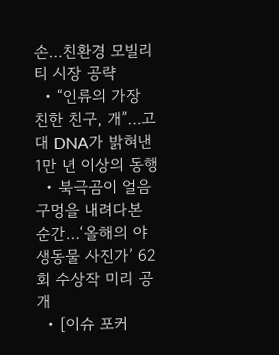손…친환경 모빌리티 시장 공략
  • “인류의 가장 친한 친구, 개”…고대 DNA가 밝혀낸 1만 년 이상의 동행
  • 북극곰이 얼음 구멍을 내려다본 순간…‘올해의 야생동물 사진가’ 62회 수상작 미리 공개
  • [이슈 포커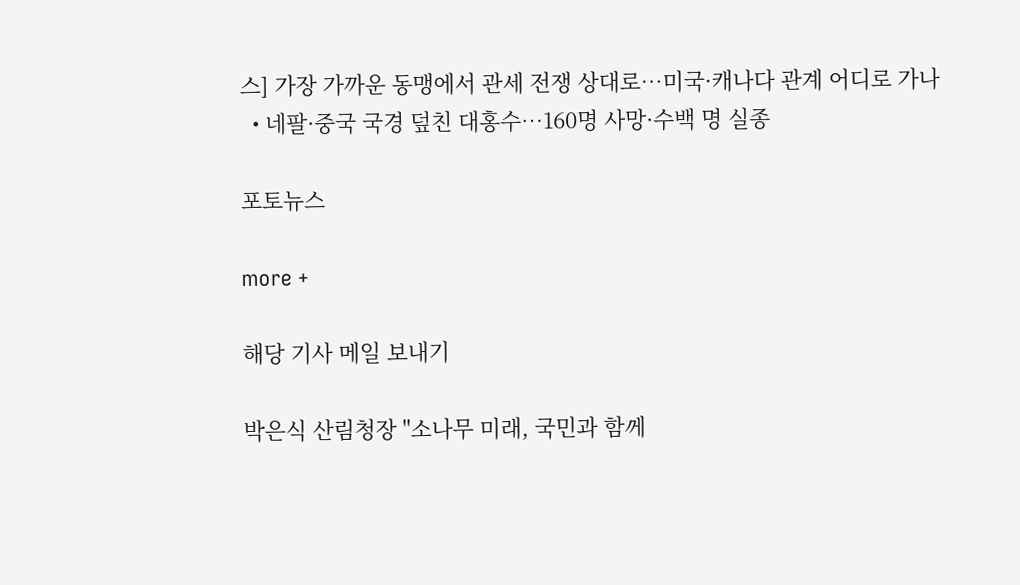스] 가장 가까운 동맹에서 관세 전쟁 상대로…미국·캐나다 관계 어디로 가나
  • 네팔·중국 국경 덮친 대홍수…160명 사망·수백 명 실종

포토뉴스

more +

해당 기사 메일 보내기

박은식 산림청장 "소나무 미래, 국민과 함께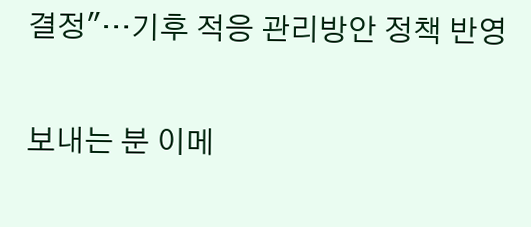결정"…기후 적응 관리방안 정책 반영

보내는 분 이메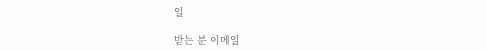일

받는 분 이메일